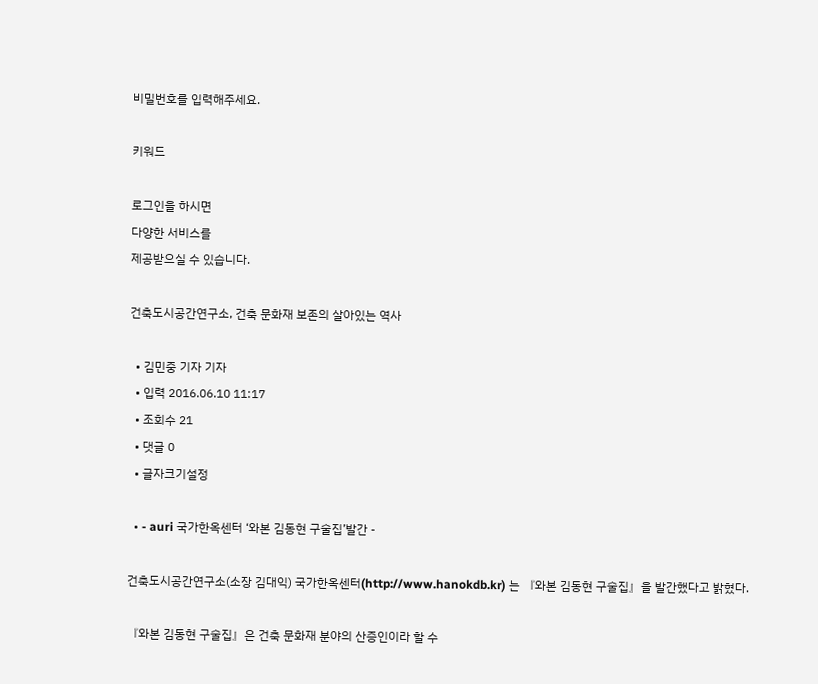비밀번호를 입력해주세요.

키워드

로그인을 하시면
다양한 서비스를
제공받으실 수 있습니다.

건축도시공간연구소, 건축 문화재 보존의 살아있는 역사

  • 김민중 기자 기자
  • 입력 2016.06.10 11:17
  • 조회수 21
  • 댓글 0
  • 글자크기설정

  • - auri 국가한옥센터 ‘와본 김동현 구술집’발간 -

건축도시공간연구소(소장 김대익) 국가한옥센터(http://www.hanokdb.kr) 는 『와본 김동현 구술집』을 발간했다고 밝혔다.

『와본 김동현 구술집』은 건축 문화재 분야의 산증인이라 할 수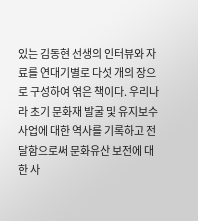있는 김동현 선생의 인터뷰와 자료를 연대기별로 다섯 개의 장으로 구성하여 엮은 책이다. 우리나라 초기 문화재 발굴 및 유지보수 사업에 대한 역사를 기록하고 전달함으로써 문화유산 보전에 대한 사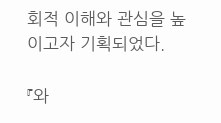회적 이해와 관심을 높이고자 기획되었다.

『와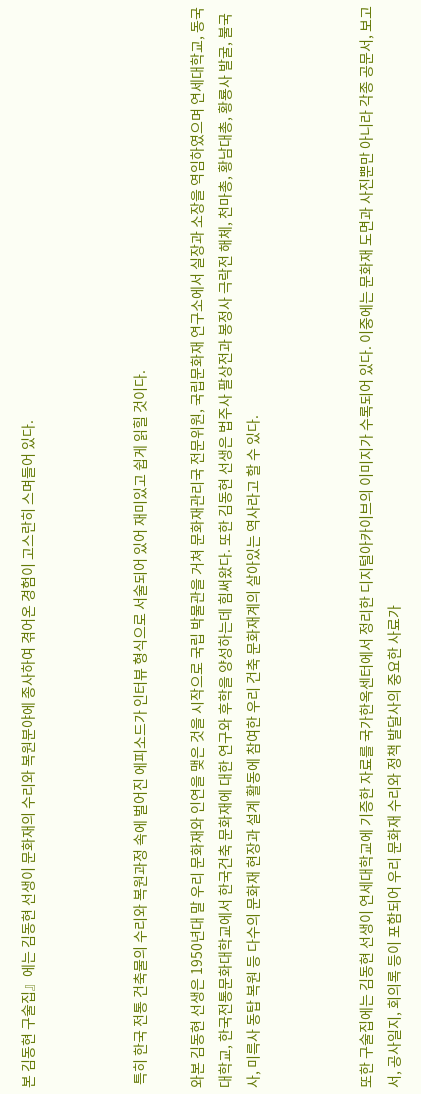본 김동현 구술집』에는 김동현 선생이 문화재의 수리와 복원분야에 종사하여 겪어온 경험이 고스란히 스며들어 있다.



 특히 한국 전통 건축물의 수리와 복원과정 속에 벌어진 에피소드가 인터뷰 형식으로 서술되어 있어 재미있고 쉽게 읽힐 것이다.

와본 김동현 선생은 1950년대 말 우리 문화재와 인연을 맺은 것을 시작으로 국립 박물관을 거쳐 문화재관리국 전문위원, 국립문화재 연구소에서 실장과 소장을 역임하였으며 연세대학교, 동국대학교, 한국전통문화대학교에서 한국건축 문화재에 대한 연구와 후학을 양성하는데 힘써왔다. 또한 김동현 선생은 법주사 팔상전과 봉정사 극락전 해체, 천마총, 황남대총, 황룡사 발굴, 불국사, 미륵사 동탑 복원 등 다수의 문화재 현장과 설계 활동에 참여한 우리 건축 문화재계의 살아있는 역사라고 할 수 있다.



또한 구술집에는 김동현 선생이 연세대학교에 기증한 자료를 국가한옥센터에서 정리한 디지털아카이브의 이미지가 수록되어 있다. 이중에는 문화재 도면과 사진뿐만 아니라 각종 공문서, 보고서, 공사일지, 회의록 등이 포함되어 우리 문화재 수리와 정책 발달사의 중요한 사료가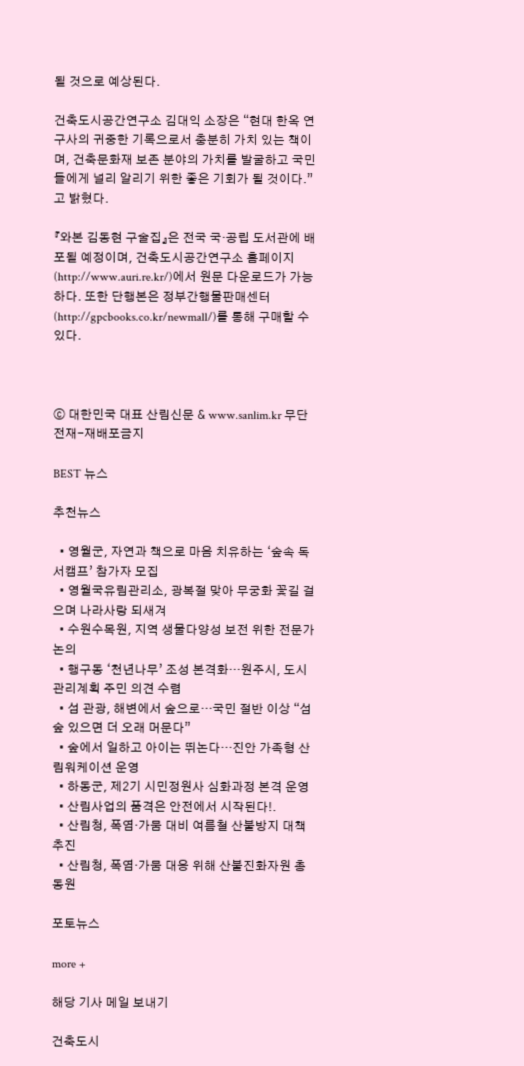될 것으로 예상된다.

건축도시공간연구소 김대익 소장은 “현대 한옥 연구사의 귀중한 기록으로서 충분히 가치 있는 책이며, 건축문화재 보존 분야의 가치를 발굴하고 국민들에게 널리 알리기 위한 좋은 기회가 될 것이다.”고 밝혔다.

『와본 김동현 구술집』은 전국 국·공립 도서관에 배포될 예정이며, 건축도시공간연구소 홈페이지(http://www.auri.re.kr/)에서 원문 다운로드가 가능하다. 또한 단행본은 정부간행물판매센터(http://gpcbooks.co.kr/newmall/)를 통해 구매할 수 있다.



ⓒ 대한민국 대표 산림신문 & www.sanlim.kr 무단전재-재배포금지

BEST 뉴스

추천뉴스

  • 영월군, 자연과 책으로 마음 치유하는 ‘숲속 독서캠프’ 참가자 모집
  • 영월국유림관리소, 광복절 맞아 무궁화 꽃길 걸으며 나라사랑 되새겨
  • 수원수목원, 지역 생물다양성 보전 위한 전문가 논의
  • 행구동 ‘천년나무’ 조성 본격화…원주시, 도시관리계획 주민 의견 수렴
  • 섬 관광, 해변에서 숲으로…국민 절반 이상 “섬숲 있으면 더 오래 머문다”
  • 숲에서 일하고 아이는 뛰논다…진안 가족형 산림워케이션 운영
  • 하동군, 제2기 시민정원사 심화과정 본격 운영
  • 산림사업의 품격은 안전에서 시작된다!.
  • 산림청, 폭염·가뭄 대비 여름철 산불방지 대책 추진
  • 산림청, 폭염·가뭄 대응 위해 산불진화자원 총동원

포토뉴스

more +

해당 기사 메일 보내기

건축도시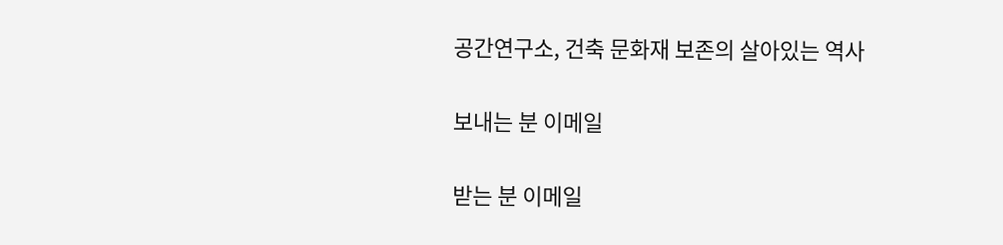공간연구소, 건축 문화재 보존의 살아있는 역사

보내는 분 이메일

받는 분 이메일